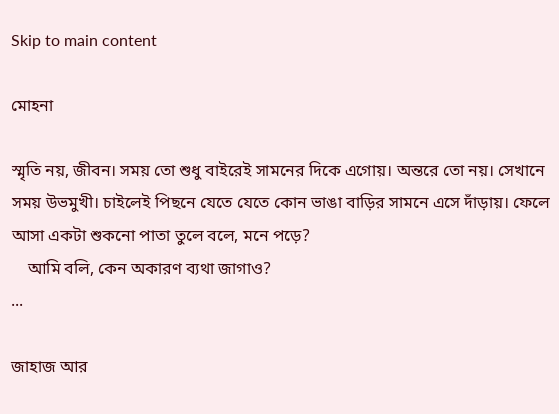Skip to main content

মোহনা

স্মৃতি নয়, জীবন। সময় তো শুধু বাইরেই সামনের দিকে এগোয়। অন্তরে তো নয়। সেখানে সময় উভমুখী। চাইলেই পিছনে যেতে যেতে কোন ভাঙা বাড়ির সামনে এসে দাঁড়ায়। ফেলে আসা একটা শুকনো পাতা তুলে বলে, মনে পড়ে?
    আমি বলি, কেন অকারণ ব্যথা জাগাও?
...

জাহাজ আর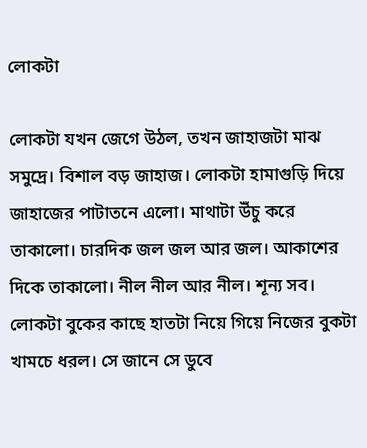লোকটা

লোকটা যখন জেগে উঠল, তখন জাহাজটা মাঝ সমুদ্রে। বিশাল বড় জাহাজ। লোকটা হামাগুড়ি দিয়ে জাহাজের পাটাতনে এলো। মাথাটা উঁচু করে তাকালো। চারদিক জল জল আর জল। আকাশের দিকে তাকালো। নীল নীল আর নীল। শূন্য সব। লোকটা বুকের কাছে হাতটা নিয়ে গিয়ে নিজের বুকটা খামচে ধরল। সে জানে সে ডুবে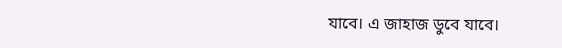যাবে। এ জাহাজ ডুবে যাবে।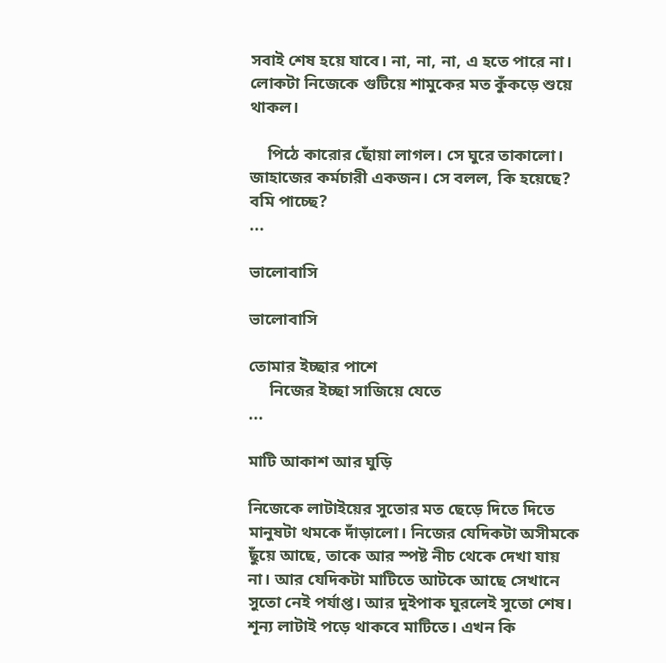সবাই শেষ হয়ে যাবে। না, না, না, এ হতে পারে না। লোকটা নিজেকে গুটিয়ে শামুকের মত কুঁকড়ে শুয়ে থাকল।

    পিঠে কারোর ছোঁয়া লাগল। সে ঘুরে তাকালো। জাহাজের কর্মচারী একজন। সে বলল, কি হয়েছে? বমি পাচ্ছে?
...

ভালোবাসি

ভালোবাসি

তোমার ইচ্ছার পাশে
     নিজের ইচ্ছা সাজিয়ে যেতে
...

মাটি আকাশ আর ঘুড়ি

নিজেকে লাটাইয়ের সুতোর মত ছেড়ে দিতে দিতে মানুষটা থমকে দাঁড়ালো। নিজের যেদিকটা অসীমকে ছুঁয়ে আছে, তাকে আর স্পষ্ট নীচ থেকে দেখা যায় না। আর যেদিকটা মাটিতে আটকে আছে সেখানে সুতো নেই পর্যাপ্ত। আর দুইপাক ঘুরলেই সুতো শেষ। শূন্য লাটাই পড়ে থাকবে মাটিতে। এখন কি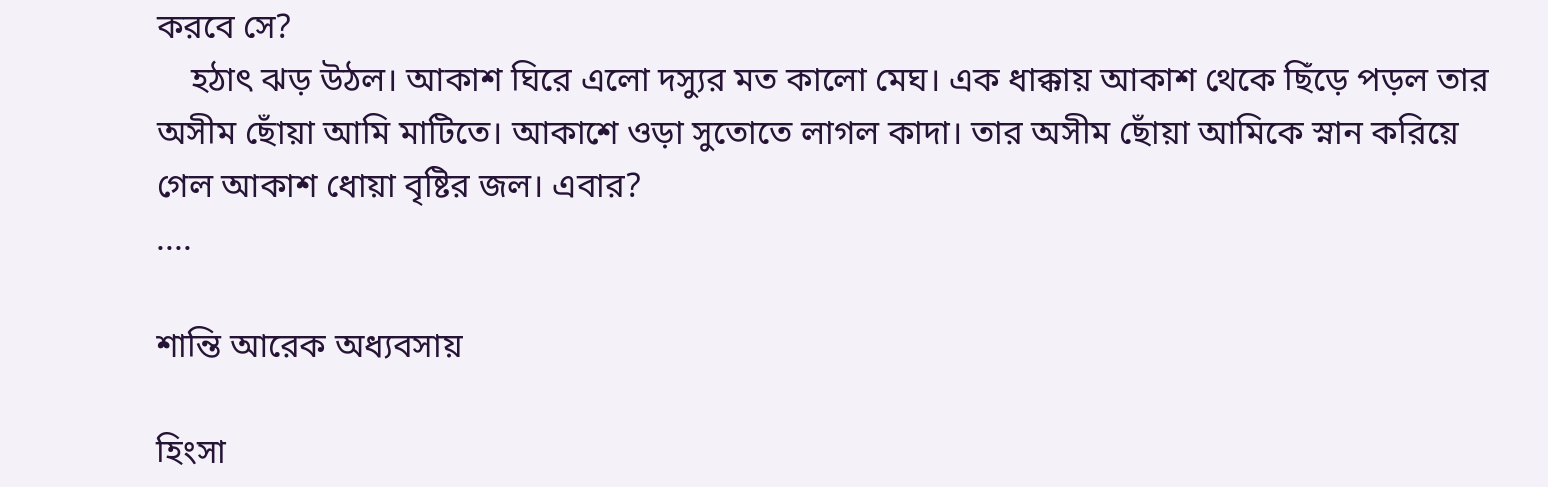করবে সে?
    হঠাৎ ঝড় উঠল। আকাশ ঘিরে এলো দস্যুর মত কালো মেঘ। এক ধাক্কায় আকাশ থেকে ছিঁড়ে পড়ল তার অসীম ছোঁয়া আমি মাটিতে। আকাশে ওড়া সুতোতে লাগল কাদা। তার অসীম ছোঁয়া আমিকে স্নান করিয়ে গেল আকাশ ধোয়া বৃষ্টির জল। এবার?
....

শান্তি আরেক অধ্যবসায়

হিংসা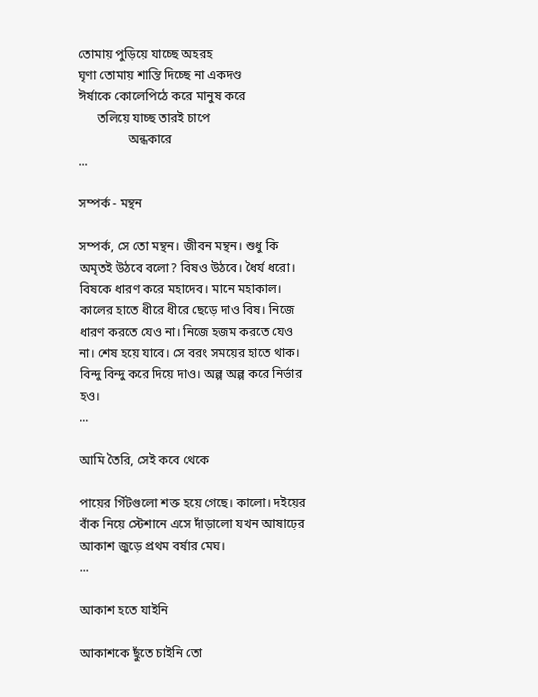তোমায় পুড়িয়ে যাচ্ছে অহরহ
ঘৃণা তোমায় শান্তি দিচ্ছে না একদণ্ড
ঈর্ষাকে কোলেপিঠে করে মানুষ করে
      তলিয়ে যাচ্ছ তারই চাপে
                অন্ধকারে
...

সম্পর্ক - মন্থন

সম্পর্ক, সে তো মন্থন। জীবন মন্থন। শুধু কি অমৃতই উঠবে বলো? বিষও উঠবে। ধৈর্য ধরো। বিষকে ধারণ করে মহাদেব। মানে মহাকাল। কালের হাতে ধীরে ধীরে ছেড়ে দাও বিষ। নিজে ধারণ করতে যেও না। নিজে হজম করতে যেও না। শেষ হয়ে যাবে। সে বরং সময়ের হাতে থাক। বিন্দু বিন্দু করে দিয়ে দাও। অল্প অল্প করে নির্ভার হও।
...

আমি তৈরি, সেই কবে থেকে

পায়ের গিঁটগুলো শক্ত হয়ে গেছে। কালো। দইয়ের বাঁক নিয়ে স্টেশানে এসে দাঁড়ালো যখন আষাঢ়ের আকাশ জুড়ে প্রথম বর্ষার মেঘ।
...

আকাশ হতে যাইনি

আকাশকে ছুঁতে চাইনি তো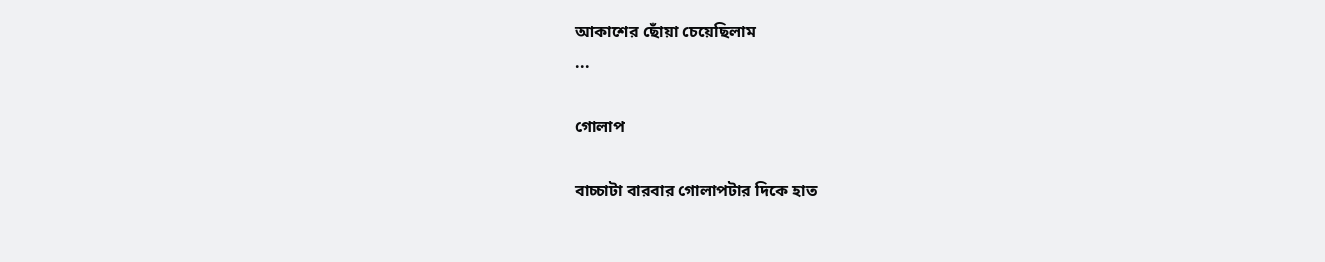আকাশের ছোঁয়া চেয়েছিলাম
...

গোলাপ

বাচ্চাটা বারবার গোলাপটার দিকে হাত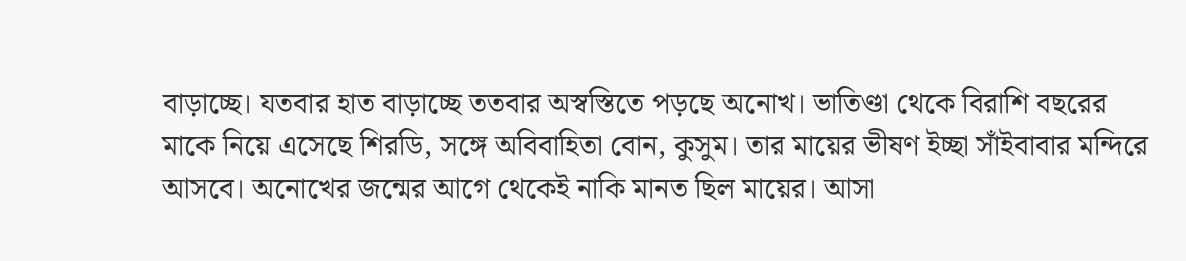বাড়াচ্ছে। যতবার হাত বাড়াচ্ছে ততবার অস্বস্তিতে পড়ছে অনোখ। ভাতিণ্ডা থেকে বিরাশি বছরের মাকে নিয়ে এসেছে শিরডি, সঙ্গে অবিবাহিতা বোন, কুসুম। তার মায়ের ভীষণ ইচ্ছা সাঁইবাবার মন্দিরে আসবে। অনোখের জন্মের আগে থেকেই নাকি মানত ছিল মায়ের। আসা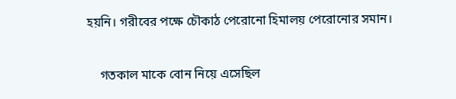হয়নি। গরীবের পক্ষে চৌকাঠ পেরোনো হিমালয় পেরোনোর সমান।

    গতকাল মাকে বোন নিয়ে এসেছিল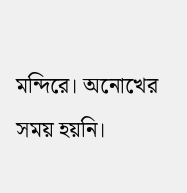মন্দিরে। অনোখের সময় হয়নি।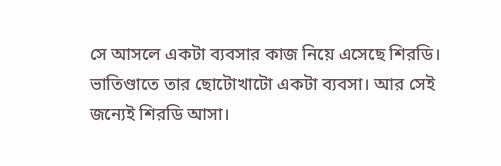সে আসলে একটা ব্যবসার কাজ নিয়ে এসেছে শিরডি। ভাতিণ্ডাতে তার ছোটোখাটো একটা ব্যবসা। আর সেই জন্যেই শিরডি আসা।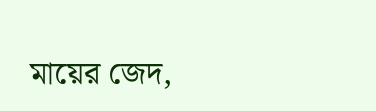মায়ের জেদ,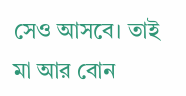সেও আসবে। তাই মা আর বোন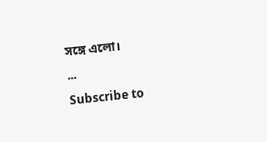সঙ্গে এলো।
...
Subscribe to